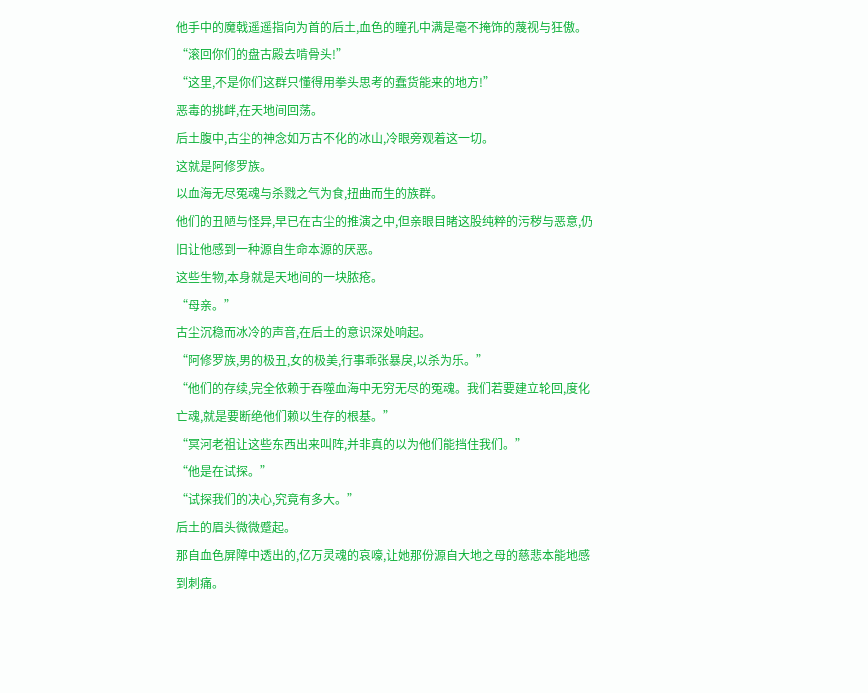他手中的魔戟遥遥指向为首的后土,血色的瞳孔中满是毫不掩饰的蔑视与狂傲。
“滚回你们的盘古殿去啃骨头!”
“这里,不是你们这群只懂得用拳头思考的蠢货能来的地方!”
恶毒的挑衅,在天地间回荡。
后土腹中,古尘的神念如万古不化的冰山,冷眼旁观着这一切。
这就是阿修罗族。
以血海无尽冤魂与杀戮之气为食,扭曲而生的族群。
他们的丑陋与怪异,早已在古尘的推演之中,但亲眼目睹这股纯粹的污秽与恶意,仍旧让他感到一种源自生命本源的厌恶。
这些生物,本身就是天地间的一块脓疮。
“母亲。”
古尘沉稳而冰冷的声音,在后土的意识深处响起。
“阿修罗族,男的极丑,女的极美,行事乖张暴戾,以杀为乐。”
“他们的存续,完全依赖于吞噬血海中无穷无尽的冤魂。我们若要建立轮回,度化亡魂,就是要断绝他们赖以生存的根基。”
“冥河老祖让这些东西出来叫阵,并非真的以为他们能挡住我们。”
“他是在试探。”
“试探我们的决心,究竟有多大。”
后土的眉头微微蹙起。
那自血色屏障中透出的,亿万灵魂的哀嚎,让她那份源自大地之母的慈悲本能地感到刺痛。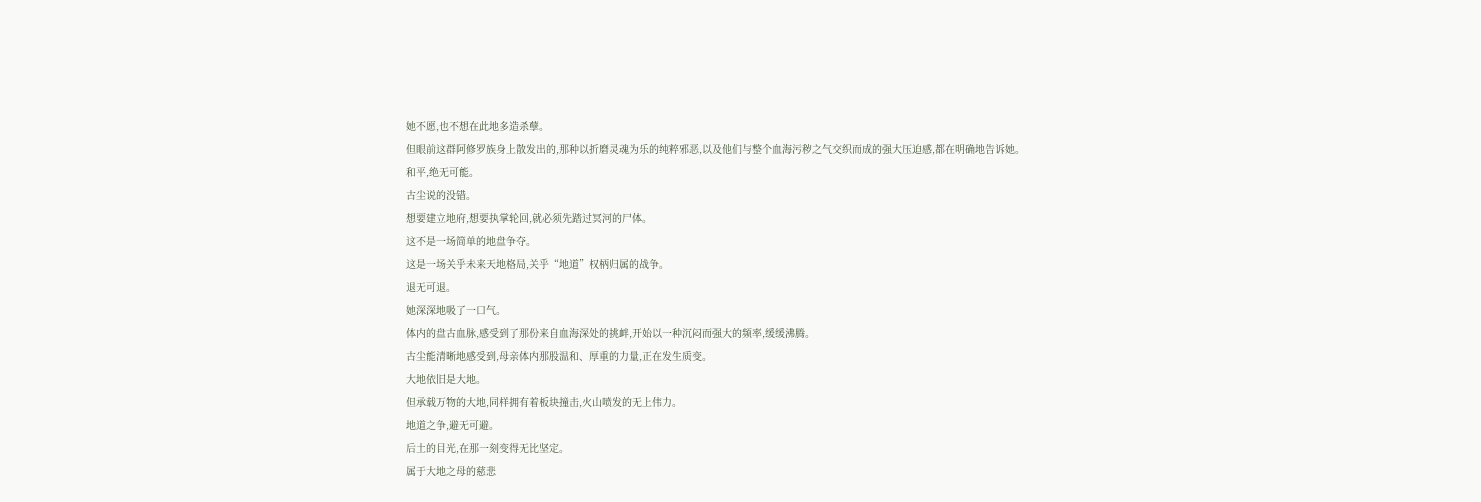她不愿,也不想在此地多造杀孽。
但眼前这群阿修罗族身上散发出的,那种以折磨灵魂为乐的纯粹邪恶,以及他们与整个血海污秽之气交织而成的强大压迫感,都在明确地告诉她。
和平,绝无可能。
古尘说的没错。
想要建立地府,想要执掌轮回,就必须先踏过冥河的尸体。
这不是一场简单的地盘争夺。
这是一场关乎未来天地格局,关乎“地道”权柄归属的战争。
退无可退。
她深深地吸了一口气。
体内的盘古血脉,感受到了那份来自血海深处的挑衅,开始以一种沉闷而强大的频率,缓缓沸腾。
古尘能清晰地感受到,母亲体内那股温和、厚重的力量,正在发生质变。
大地依旧是大地。
但承载万物的大地,同样拥有着板块撞击,火山喷发的无上伟力。
地道之争,避无可避。
后土的目光,在那一刻变得无比坚定。
属于大地之母的慈悲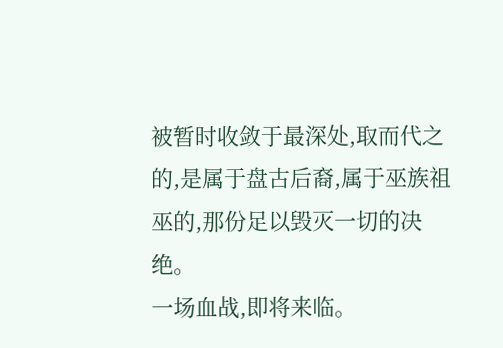被暂时收敛于最深处,取而代之的,是属于盘古后裔,属于巫族祖巫的,那份足以毁灭一切的决绝。
一场血战,即将来临。